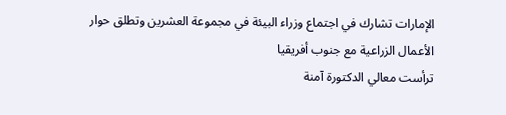الإمارات تشارك في اجتماع وزراء البيئة في مجموعة العشرين وتطلق حوار الأعمال الزراعية مع جنوب أفريقيا
ترأست معالي الدكتورة آمنة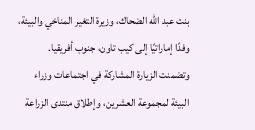بنت عبد الله الضحاك، وزيرة التغير المناخي والبيئة، وفدًا إماراتيًا إلى كيب تاون، جنوب أفريقيا. وتضمنت الزيارة المشاركة في اجتماعات وزراء البيئة لمجموعة العشرين، وإطلاق منتدى الزراعة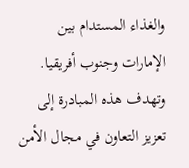والغذاء المستدام بين الإمارات وجنوب أفريقيا. وتهدف هذه المبادرة إلى تعزيز التعاون في مجال الأمن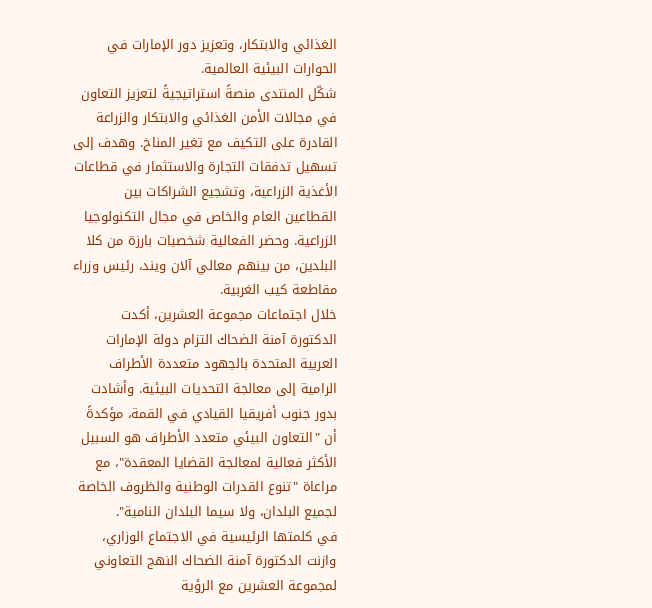الغذائي والابتكار، وتعزيز دور الإمارات في الحوارات البيئية العالمية.
شكّل المنتدى منصةً استراتيجيةً لتعزيز التعاون في مجالات الأمن الغذائي والابتكار والزراعة القادرة على التكيف مع تغير المناخ. وهدف إلى تسهيل تدفقات التجارة والاستثمار في قطاعات الأغذية الزراعية، وتشجيع الشراكات بين القطاعين العام والخاص في مجال التكنولوجيا الزراعية. وحضر الفعالية شخصيات بارزة من كلا البلدين، من بينهم معالي آلان ويند، رئيس وزراء مقاطعة كيب الغربية.
خلال اجتماعات مجموعة العشرين، أكدت الدكتورة آمنة الضحاك التزام دولة الإمارات العربية المتحدة بالجهود متعددة الأطراف الرامية إلى معالجة التحديات البيئية. وأشادت بدور جنوب أفريقيا القيادي في القمة، مؤكدةً أن "التعاون البيئي متعدد الأطراف هو السبيل الأكثر فعالية لمعالجة القضايا المعقدة"، مع مراعاة "تنوع القدرات الوطنية والظروف الخاصة لجميع البلدان، ولا سيما البلدان النامية".
في كلمتها الرئيسية في الاجتماع الوزاري، وازنت الدكتورة آمنة الضحاك النهج التعاوني لمجموعة العشرين مع الرؤية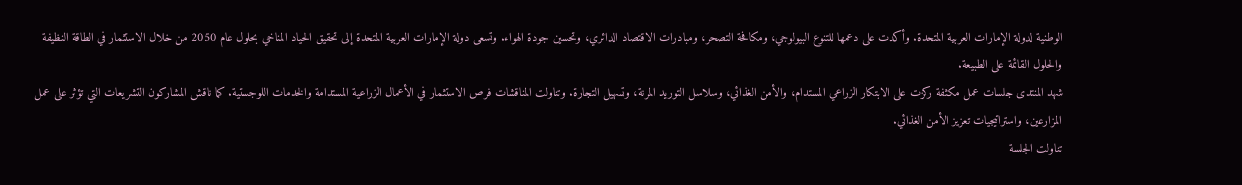الوطنية لدولة الإمارات العربية المتحدة. وأكدت على دعمها للتنوع البيولوجي، ومكافحة التصحر، ومبادرات الاقتصاد الدائري، وتحسين جودة الهواء. وتسعى دولة الإمارات العربية المتحدة إلى تحقيق الحياد المناخي بحلول عام 2050 من خلال الاستثمار في الطاقة النظيفة والحلول القائمة على الطبيعة.
شهد المنتدى جلسات عمل مكثفة ركزت على الابتكار الزراعي المستدام، والأمن الغذائي، وسلاسل التوريد المرنة، وتسهيل التجارة. وتناولت المناقشات فرص الاستثمار في الأعمال الزراعية المستدامة والخدمات اللوجستية. كما ناقش المشاركون التشريعات التي تؤثر على عمل المزارعين، واستراتيجيات تعزيز الأمن الغذائي.
تناولت الجلسة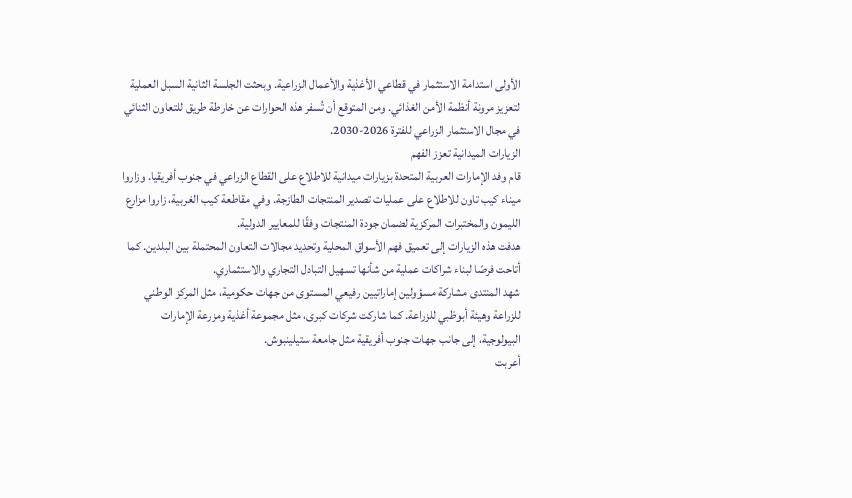الأولى استدامة الاستثمار في قطاعي الأغذية والأعمال الزراعية. وبحثت الجلسة الثانية السبل العملية لتعزيز مرونة أنظمة الأمن الغذائي. ومن المتوقع أن تُسفر هذه الحوارات عن خارطة طريق للتعاون الثنائي في مجال الاستثمار الزراعي للفترة 2026-2030.
الزيارات الميدانية تعزز الفهم
قام وفد الإمارات العربية المتحدة بزيارات ميدانية للاطلاع على القطاع الزراعي في جنوب أفريقيا. وزاروا ميناء كيب تاون للاطلاع على عمليات تصدير المنتجات الطازجة. وفي مقاطعة كيب الغربية، زاروا مزارع الليمون والمختبرات المركزية لضمان جودة المنتجات وفقًا للمعايير الدولية.
هدفت هذه الزيارات إلى تعميق فهم الأسواق المحلية وتحديد مجالات التعاون المحتملة بين البلدين. كما أتاحت فرصًا لبناء شراكات عملية من شأنها تسهيل التبادل التجاري والاستثماري.
شهد المنتدى مشاركة مسؤولين إماراتيين رفيعي المستوى من جهات حكومية، مثل المركز الوطني للزراعة وهيئة أبوظبي للزراعة. كما شاركت شركات كبرى، مثل مجموعة أغذية ومزرعة الإمارات البيولوجية، إلى جانب جهات جنوب أفريقية مثل جامعة ستيلينبوش.
أعربت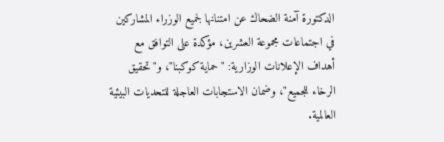الدكتورة آمنة الضحاك عن امتنانها لجميع الوزراء المشاركين في اجتماعات مجموعة العشرين، مؤكدة على التوافق مع أهداف الإعلانات الوزارية: "حماية كوكبنا"، و"تحقيق الرخاء للجميع"، وضمان الاستجابات العاجلة للتحديات البيئية العالمية.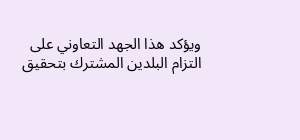ويؤكد هذا الجهد التعاوني على التزام البلدين المشترك بتحقيق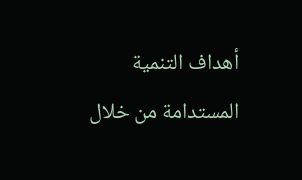أهداف التنمية المستدامة من خلال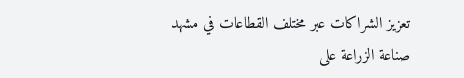تعزيز الشراكات عبر مختلف القطاعات في مشهد صناعة الزراعة على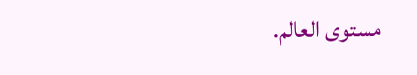مستوى العالم.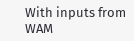With inputs from WAM